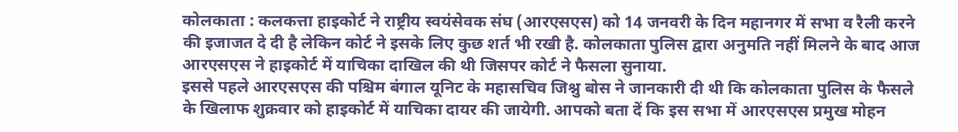कोलकाता : कलकत्ता हाइकोर्ट ने राष्ट्रीय स्वयंसेवक संघ (आरएसएस) को 14 जनवरी के दिन महानगर में सभा व रैली करने की इजाजत दे दी है लेकिन कोर्ट ने इसके लिए कुछ शर्त भी रखी है. कोलकाता पुलिस द्वारा अनुमति नहीं मिलने के बाद आज आरएसएस ने हाइकोर्ट में याचिका दाखिल की थी जिसपर कोर्ट ने फैसला सुनाया.
इससे पहले आरएसएस की पश्चिम बंगाल यूनिट के महासचिव जिश्नु बोस ने जानकारी दी थी कि कोलकाता पुलिस के फैसले के खिलाफ शुक्रवार को हाइकोर्ट में याचिका दायर की जायेगी. आपको बता दें कि इस सभा में आरएसएस प्रमुख मोहन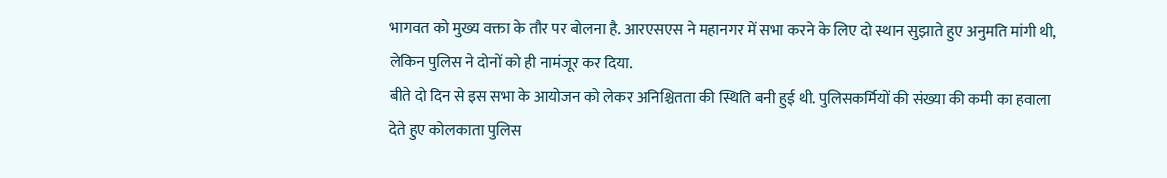भागवत को मुख्य वक्ता के तौर पर बोलना है. आरएसएस ने महानगर में सभा करने के लिए दो स्थान सुझाते हुए अनुमति मांगी थी, लेकिन पुलिस ने दोनों को ही नामंजूर कर दिया.
बीते दो दिन से इस सभा के आयोजन को लेकर अनिश्चितता की स्थिति बनी हुई थी. पुलिसकर्मियों की संख्या की कमी का हवाला देते हुए कोलकाता पुलिस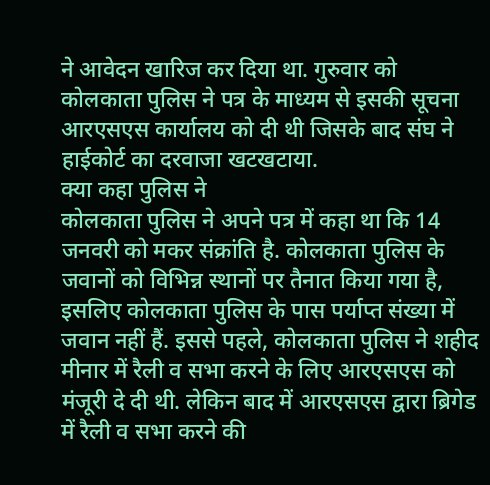ने आवेदन खारिज कर दिया था. गुरुवार को कोलकाता पुलिस ने पत्र के माध्यम से इसकी सूचना आरएसएस कार्यालय को दी थी जिसके बाद संघ ने हाईकोर्ट का दरवाजा खटखटाया.
क्या कहा पुलिस ने
कोलकाता पुलिस ने अपने पत्र में कहा था कि 14 जनवरी को मकर संक्रांति है. कोलकाता पुलिस के जवानों को विभिन्न स्थानों पर तैनात किया गया है, इसलिए कोलकाता पुलिस के पास पर्याप्त संख्या में जवान नहीं हैं. इससे पहले, कोलकाता पुलिस ने शहीद मीनार में रैली व सभा करने के लिए आरएसएस को मंजूरी दे दी थी. लेकिन बाद में आरएसएस द्वारा ब्रिगेड में रैली व सभा करने की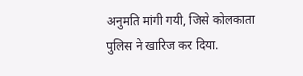अनुमति मांगी गयी, जिसे कोलकाता पुलिस ने खारिज कर दिया.